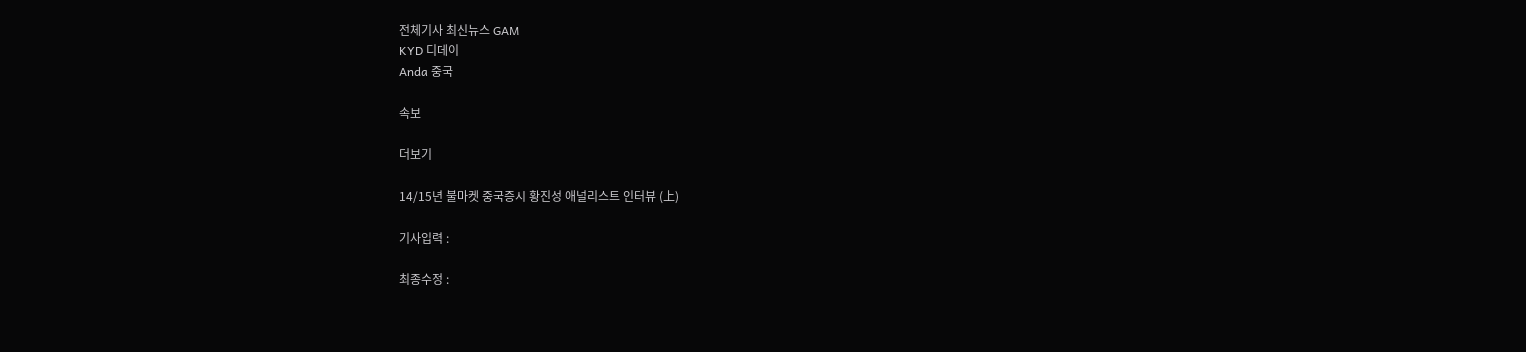전체기사 최신뉴스 GAM
KYD 디데이
Anda 중국

속보

더보기

14/15년 불마켓 중국증시 황진성 애널리스트 인터뷰 (上)

기사입력 :

최종수정 :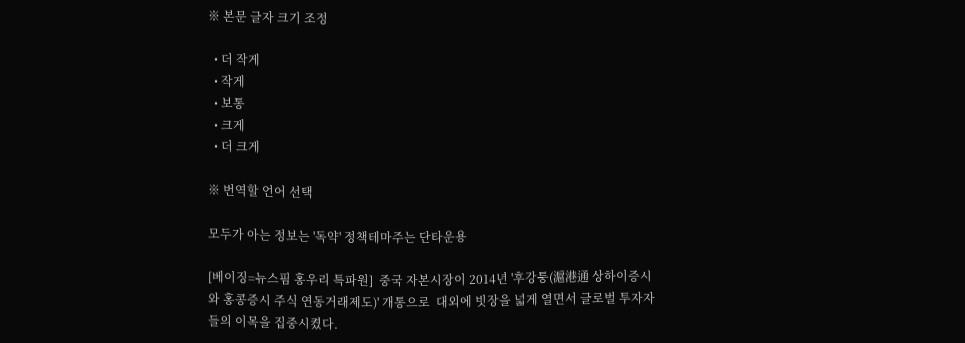※ 본문 글자 크기 조정

  • 더 작게
  • 작게
  • 보통
  • 크게
  • 더 크게

※ 번역할 언어 선택

모두가 아는 정보는 '독약' 정책테마주는 단타운용

[베이징=뉴스핌 홍우리 특파원]  중국 자본시장이 2014년 '후강퉁(滬港通 상하이증시와 홍콩증시 주식 연동거래제도)' 개통으로  대외에 빗장을 넓게 열면서 글로벌 투자자들의 이목을 집중시켰다.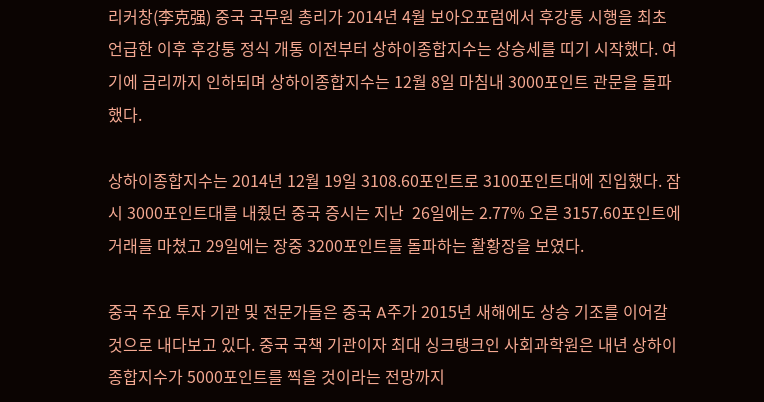리커창(李克强) 중국 국무원 총리가 2014년 4월 보아오포럼에서 후강퉁 시행을 최초 언급한 이후 후강퉁 정식 개통 이전부터 상하이종합지수는 상승세를 띠기 시작했다. 여기에 금리까지 인하되며 상하이종합지수는 12월 8일 마침내 3000포인트 관문을 돌파했다.

상하이종합지수는 2014년 12월 19일 3108.60포인트로 3100포인트대에 진입했다. 잠시 3000포인트대를 내줬던 중국 증시는 지난  26일에는 2.77% 오른 3157.60포인트에 거래를 마쳤고 29일에는 장중 3200포인트를 돌파하는 활황장을 보였다.

중국 주요 투자 기관 및 전문가들은 중국 A주가 2015년 새해에도 상승 기조를 이어갈 것으로 내다보고 있다. 중국 국책 기관이자 최대 싱크탱크인 사회과학원은 내년 상하이종합지수가 5000포인트를 찍을 것이라는 전망까지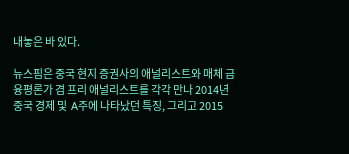내놓은 바 있다.

뉴스핌은 중국 현지 증권사의 애널리스트와 매체 금융평론가 겸 프리 애널리스트를 각각 만나 2014년 중국 경제 및  A주에 나타났던 특징, 그리고 2015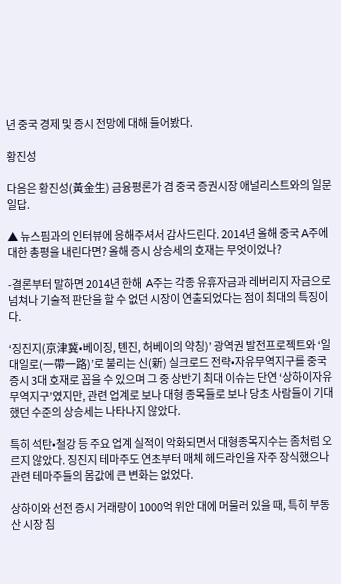년 중국 경제 및 증시 전망에 대해 들어봤다.

황진성

다음은 황진성(黃金生) 금융평론가 겸 중국 증권시장 애널리스트와의 일문일답.

▲ 뉴스핌과의 인터뷰에 응해주셔서 감사드린다. 2014년 올해 중국 A주에 대한 총평을 내린다면? 올해 증시 상승세의 호재는 무엇이었나?

-결론부터 말하면 2014년 한해  A주는 각종 유휴자금과 레버리지 자금으로 넘쳐나 기술적 판단을 할 수 없던 시장이 연출되었다는 점이 최대의 특징이다.

‘징진지(京津冀•베이징, 톈진, 허베이의 약칭)’ 광역권 발전프로젝트와 ‘일대일로(一帶一路)’로 불리는 신(新) 실크로드 전략•자유무역지구를 중국 증시 3대 호재로 꼽을 수 있으며 그 중 상반기 최대 이슈는 단연 ‘상하이자유무역지구’였지만, 관련 업계로 보나 대형 종목들로 보나 당초 사람들이 기대했던 수준의 상승세는 나타나지 않았다.

특히 석탄•철강 등 주요 업계 실적이 악화되면서 대형종목지수는 좀처럼 오르지 않았다. 징진지 테마주도 연초부터 매체 헤드라인을 자주 장식했으나 관련 테마주들의 몸값에 큰 변화는 없었다.

상하이와 선전 증시 거래량이 1000억 위안 대에 머물러 있을 때, 특히 부동산 시장 침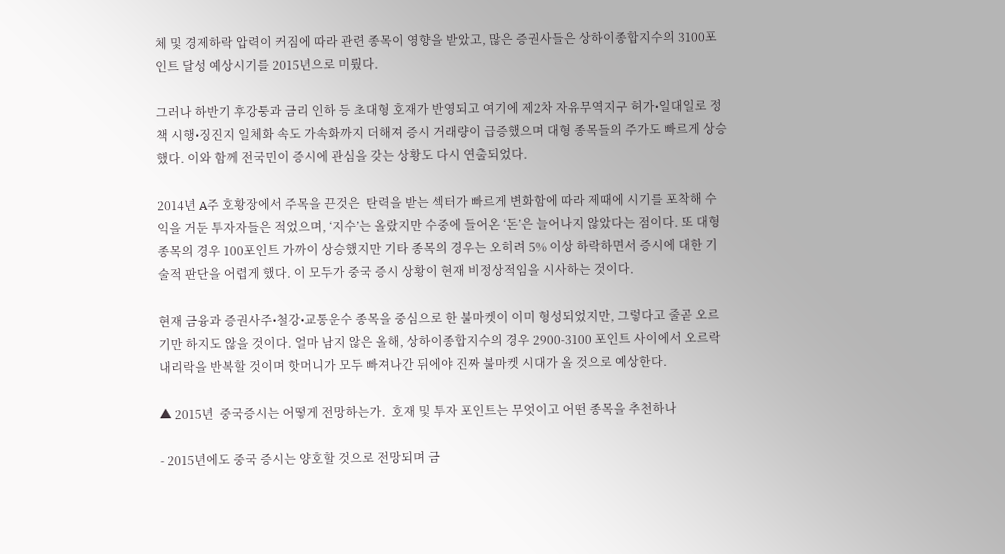체 및 경제하락 압력이 커짐에 따라 관련 종목이 영향을 받았고, 많은 증권사들은 상하이종합지수의 3100포인트 달성 예상시기를 2015년으로 미뤘다.

그러나 하반기 후강퉁과 금리 인하 등 초대형 호재가 반영되고 여기에 제2차 자유무역지구 허가•일대일로 정책 시행•징진지 일체화 속도 가속화까지 더해져 증시 거래량이 급증했으며 대형 종목들의 주가도 빠르게 상승했다. 이와 함께 전국민이 증시에 관심을 갖는 상황도 다시 연출되었다.

2014년 A주 호황장에서 주목을 끈것은  탄력을 받는 섹터가 빠르게 변화함에 따라 제때에 시기를 포착해 수익을 거둔 투자자들은 적었으며, ‘지수’는 올랐지만 수중에 들어온 ‘돈’은 늘어나지 않았다는 점이다. 또 대형 종목의 경우 100포인트 가까이 상승했지만 기타 종목의 경우는 오히려 5% 이상 하락하면서 증시에 대한 기술적 판단을 어렵게 했다. 이 모두가 중국 증시 상황이 현재 비정상적임을 시사하는 것이다.

현재 금융과 증권사주•철강•교통운수 종목을 중심으로 한 불마켓이 이미 형성되었지만, 그렇다고 줄곧 오르기만 하지도 않을 것이다. 얼마 남지 않은 올해, 상하이종합지수의 경우 2900-3100 포인트 사이에서 오르락 내리락을 반복할 것이며 핫머니가 모두 빠져나간 뒤에야 진짜 불마켓 시대가 올 것으로 예상한다.

▲ 2015년  중국증시는 어떻게 전망하는가.  호재 및 투자 포인트는 무엇이고 어떤 종목을 추천하나

- 2015년에도 중국 증시는 양호할 것으로 전망되며 금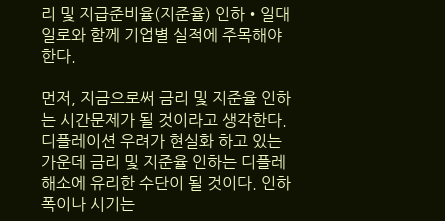리 및 지급준비율(지준율) 인하•일대일로와 함께 기업별 실적에 주목해야 한다.

먼저, 지금으로써 금리 및 지준율 인하는 시간문제가 될 것이라고 생각한다. 디플레이션 우려가 현실화 하고 있는 가운데 금리 및 지준율 인하는 디플레 해소에 유리한 수단이 될 것이다. 인하 폭이나 시기는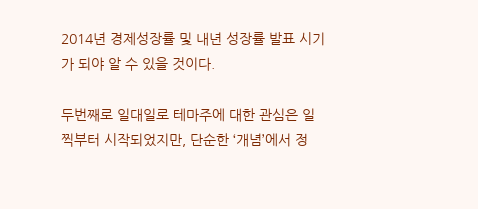2014년 경제성장률 및 내년 성장률 발표 시기가 되야 알 수 있을 것이다.

두번째로 일대일로 테마주에 대한 관심은 일찍부터 시작되었지만, 단순한 ‘개념’에서 정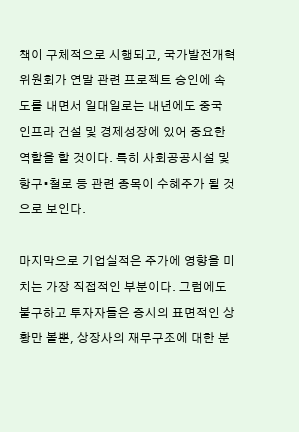책이 구체적으로 시행되고, 국가발전개혁위원회가 연말 관련 프로젝트 승인에 속도를 내면서 일대일로는 내년에도 중국 인프라 건설 및 경제성장에 있어 중요한 역할을 할 것이다. 특히 사회공공시설 및 항구•철로 등 관련 종목이 수혜주가 될 것으로 보인다.

마지막으로 기업실적은 주가에 영향을 미치는 가장 직접적인 부분이다. 그럼에도 불구하고 투자자들은 증시의 표면적인 상황만 볼뿐, 상장사의 재무구조에 대한 분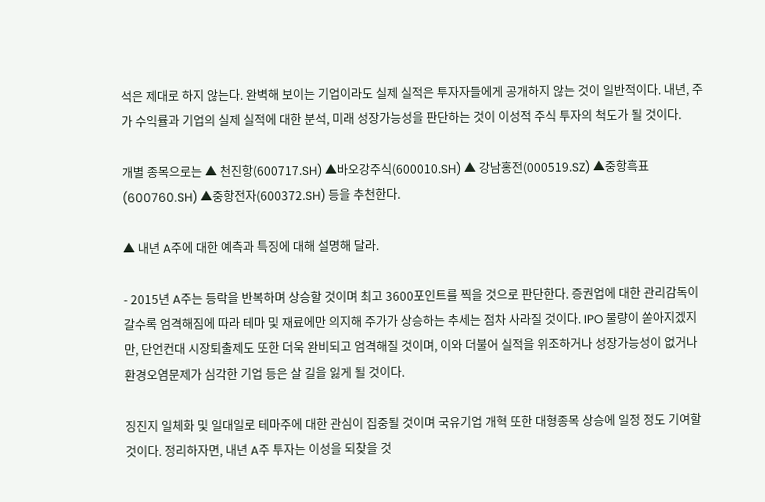석은 제대로 하지 않는다. 완벽해 보이는 기업이라도 실제 실적은 투자자들에게 공개하지 않는 것이 일반적이다. 내년, 주가 수익률과 기업의 실제 실적에 대한 분석, 미래 성장가능성을 판단하는 것이 이성적 주식 투자의 척도가 될 것이다.

개별 종목으로는 ▲ 천진항(600717.SH) ▲바오강주식(600010.SH) ▲ 강남홍전(000519.SZ) ▲중항흑표(600760.SH) ▲중항전자(600372.SH) 등을 추천한다.

▲ 내년 A주에 대한 예측과 특징에 대해 설명해 달라.

- 2015년 A주는 등락을 반복하며 상승할 것이며 최고 3600포인트를 찍을 것으로 판단한다. 증권업에 대한 관리감독이 갈수록 엄격해짐에 따라 테마 및 재료에만 의지해 주가가 상승하는 추세는 점차 사라질 것이다. IPO 물량이 쏟아지겠지만, 단언컨대 시장퇴출제도 또한 더욱 완비되고 엄격해질 것이며, 이와 더불어 실적을 위조하거나 성장가능성이 없거나 환경오염문제가 심각한 기업 등은 살 길을 잃게 될 것이다.

징진지 일체화 및 일대일로 테마주에 대한 관심이 집중될 것이며 국유기업 개혁 또한 대형종목 상승에 일정 정도 기여할 것이다. 정리하자면, 내년 A주 투자는 이성을 되찾을 것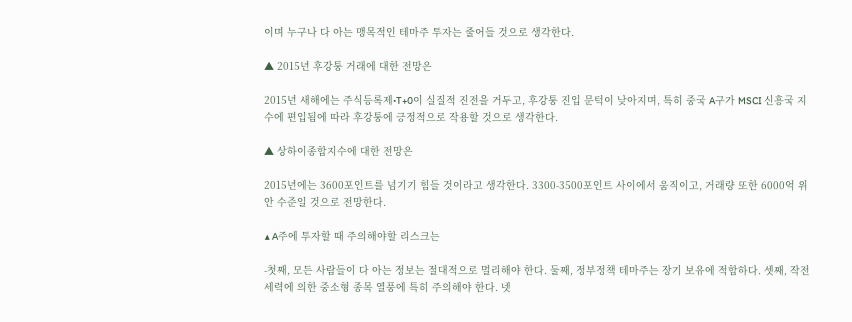이며 누구나 다 아는 맹목적인 테마주 투자는 줄어들 것으로 생각한다.

▲ 2015년 후강퉁 거래에 대한 전망은

2015년 새해에는 주식등록제•T+0이 실질적 진전을 거두고, 후강퉁 진입 문턱이 낮아지며, 특히 중국 A구가 MSCI 신흥국 지수에 편입됨에 따라 후강퉁에 긍정적으로 작용할 것으로 생각한다.

▲ 상하이종합지수에 대한 전망은

2015년에는 3600포인트를 넘기기 힘들 것이라고 생각한다. 3300-3500포인트 사이에서 움직이고, 거래량 또한 6000억 위안 수준일 것으로 전망한다.

▲ A주에 투자할 때 주의해야할 리스크는

-첫째, 모든 사람들이 다 아는 정보는 절대적으로 멀리해야 한다. 둘째, 정부정책 테마주는 장기 보유에 적합하다. 셋째, 작전 세력에 의한 중소형 종목 열풍에 특히 주의해야 한다. 넷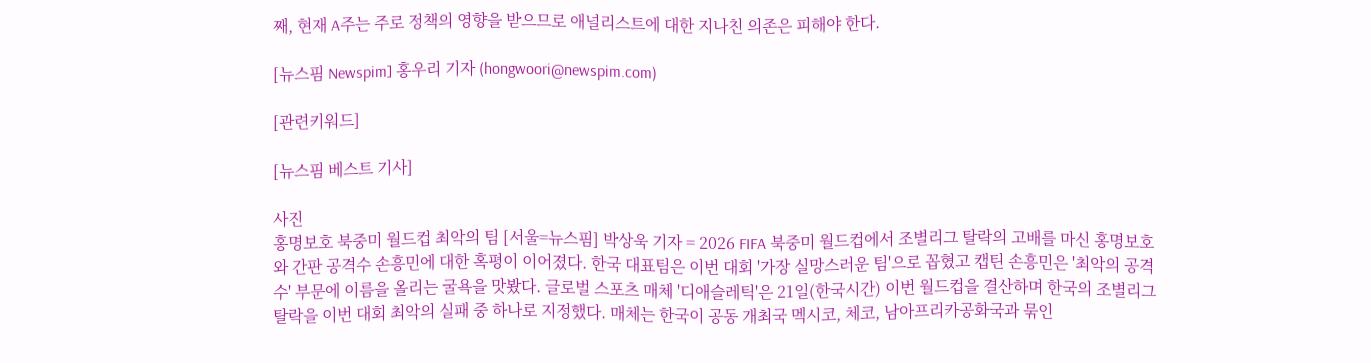째, 현재 A주는 주로 정책의 영향을 받으므로 애널리스트에 대한 지나친 의존은 피해야 한다.

[뉴스핌 Newspim] 홍우리 기자 (hongwoori@newspim.com)

[관련키워드]

[뉴스핌 베스트 기사]

사진
홍명보호 북중미 월드컵 최악의 팀 [서울=뉴스핌] 박상욱 기자 = 2026 FIFA 북중미 월드컵에서 조별리그 탈락의 고배를 마신 홍명보호와 간판 공격수 손흥민에 대한 혹평이 이어졌다. 한국 대표팀은 이번 대회 '가장 실망스러운 팀'으로 꼽혔고 캡틴 손흥민은 '최악의 공격수' 부문에 이름을 올리는 굴욕을 맛봤다. 글로벌 스포츠 매체 '디애슬레틱'은 21일(한국시간) 이번 월드컵을 결산하며 한국의 조별리그 탈락을 이번 대회 최악의 실패 중 하나로 지정했다. 매체는 한국이 공동 개최국 멕시코, 체코, 남아프리카공화국과 묶인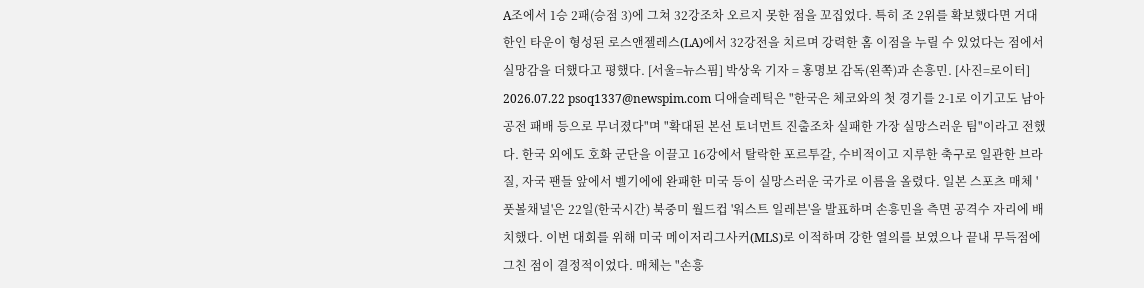A조에서 1승 2패(승점 3)에 그쳐 32강조차 오르지 못한 점을 꼬집었다. 특히 조 2위를 확보했다면 거대 한인 타운이 형성된 로스앤젤레스(LA)에서 32강전을 치르며 강력한 홈 이점을 누릴 수 있었다는 점에서 실망감을 더했다고 평했다. [서울=뉴스핌] 박상욱 기자 = 홍명보 감독(왼쪽)과 손흥민. [사진=로이터] 2026.07.22 psoq1337@newspim.com 디애슬레틱은 "한국은 체코와의 첫 경기를 2-1로 이기고도 남아공전 패배 등으로 무너졌다"며 "확대된 본선 토너먼트 진출조차 실패한 가장 실망스러운 팀"이라고 전했다. 한국 외에도 호화 군단을 이끌고 16강에서 탈락한 포르투갈, 수비적이고 지루한 축구로 일관한 브라질, 자국 팬들 앞에서 벨기에에 완패한 미국 등이 실망스러운 국가로 이름을 올렸다. 일본 스포츠 매체 '풋볼채널'은 22일(한국시간) 북중미 월드컵 '워스트 일레븐'을 발표하며 손흥민을 측면 공격수 자리에 배치했다. 이번 대회를 위해 미국 메이저리그사커(MLS)로 이적하며 강한 열의를 보였으나 끝내 무득점에 그친 점이 결정적이었다. 매체는 "손흥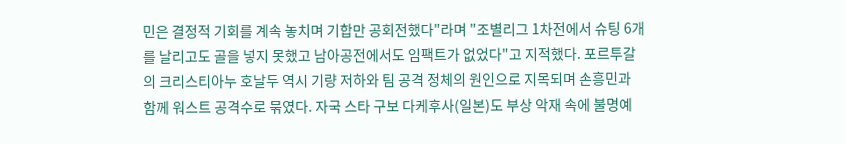민은 결정적 기회를 계속 놓치며 기합만 공회전했다"라며 "조별리그 1차전에서 슈팅 6개를 날리고도 골을 넣지 못했고 남아공전에서도 임팩트가 없었다"고 지적했다. 포르투갈의 크리스티아누 호날두 역시 기량 저하와 팀 공격 정체의 원인으로 지목되며 손흥민과 함께 워스트 공격수로 묶였다. 자국 스타 구보 다케후사(일본)도 부상 악재 속에 불명예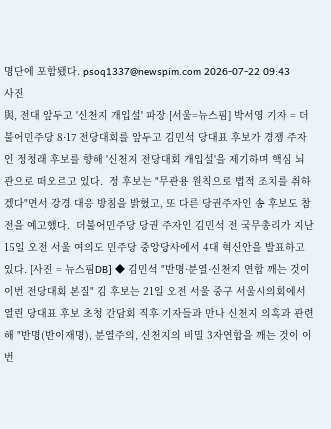명단에 포함됐다. psoq1337@newspim.com 2026-07-22 09:43
사진
與, 전대 앞두고 '신천지 개입설' 파장 [서울=뉴스핌] 박서영 기자 = 더불어민주당 8·17 전당대회를 앞두고 김민석 당대표 후보가 경쟁 주자인 정청래 후보를 향해 '신천지 전당대회 개입설'을 제기하며 핵심 뇌관으로 떠오르고 있다.  정 후보는 "무관용 원칙으로 법적 조치를 취하겠다"면서 강경 대응 방침을 밝혔고, 또 다른 당권주자인 송 후보도 참전을 예고했다.  더불어민주당 당권 주자인 김민석 전 국무총리가 지난 15일 오전 서울 여의도 민주당 중앙당사에서 4대 혁신안을 발표하고 있다. [사진 = 뉴스핌DB] ◆ 김민석 "반명·분열·신천지 연합 깨는 것이 이번 전당대회 본질" 김 후보는 21일 오전 서울 중구 서울시의회에서 열린 당대표 후보 초청 간담회 직후 기자들과 만나 신천지 의혹과 관련해 "반명(반이재명), 분열주의, 신천지의 비밀 3자연합을 깨는 것이 이번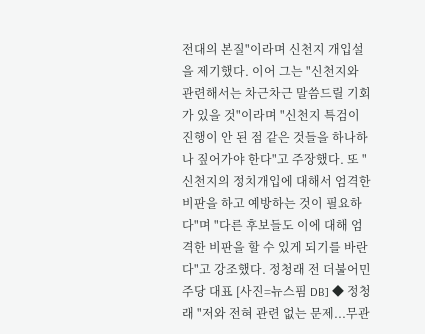전대의 본질"이라며 신천지 개입설을 제기했다. 이어 그는 "신천지와 관련해서는 차근차근 말씀드릴 기회가 있을 것"이라며 "신천지 특검이 진행이 안 된 점 같은 것들을 하나하나 짚어가야 한다"고 주장했다. 또 "신천지의 정치개입에 대해서 엄격한 비판을 하고 예방하는 것이 필요하다"며 "다른 후보들도 이에 대해 엄격한 비판을 할 수 있게 되기를 바란다"고 강조했다. 정청래 전 더불어민주당 대표 [사진=뉴스핌 DB] ◆ 정청래 "저와 전혀 관련 없는 문제...무관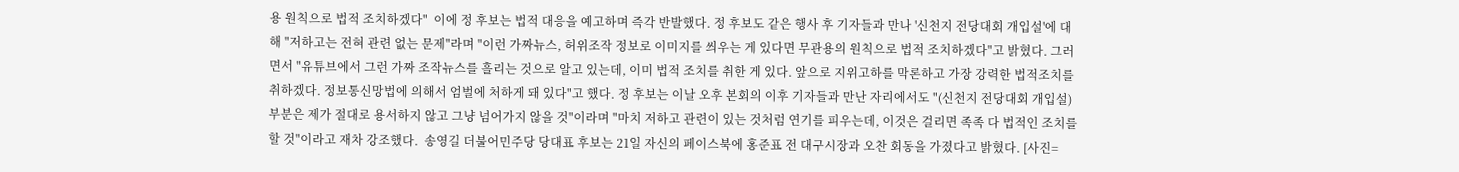용 원칙으로 법적 조치하겠다"  이에 정 후보는 법적 대응을 예고하며 즉각 반발했다. 정 후보도 같은 행사 후 기자들과 만나 '신천지 전당대회 개입설'에 대해 "저하고는 전혀 관련 없는 문제"라며 "이런 가짜뉴스, 허위조작 정보로 이미지를 씌우는 게 있다면 무관용의 원칙으로 법적 조치하겠다"고 밝혔다. 그러면서 "유튜브에서 그런 가짜 조작뉴스를 흘리는 것으로 알고 있는데, 이미 법적 조치를 취한 게 있다. 앞으로 지위고하를 막론하고 가장 강력한 법적조치를 취하겠다. 정보통신망법에 의해서 엄벌에 처하게 돼 있다"고 했다. 정 후보는 이날 오후 본회의 이후 기자들과 만난 자리에서도 "(신천지 전당대회 개입설) 부분은 제가 절대로 용서하지 않고 그냥 넘어가지 않을 것"이라며 "마치 저하고 관련이 있는 것처럼 연기를 피우는데, 이것은 걸리면 족족 다 법적인 조치를 할 것"이라고 재차 강조했다.  송영길 더불어민주당 당대표 후보는 21일 자신의 페이스북에 홍준표 전 대구시장과 오찬 회동을 가졌다고 밝혔다. [사진=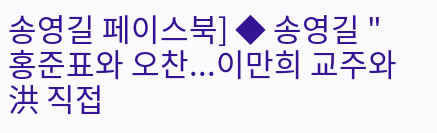송영길 페이스북] ◆ 송영길 "홍준표와 오찬...이만희 교주와 洪 직접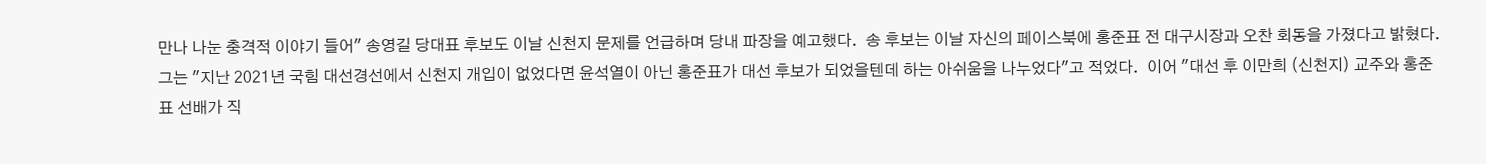만나 나눈 충격적 이야기 들어" 송영길 당대표 후보도 이날 신천지 문제를 언급하며 당내 파장을 예고했다.  송 후보는 이날 자신의 페이스북에 홍준표 전 대구시장과 오찬 회동을 가졌다고 밝혔다. 그는 "지난 2021년 국힘 대선경선에서 신천지 개입이 없었다면 윤석열이 아닌 홍준표가 대선 후보가 되었을텐데 하는 아쉬움을 나누었다"고 적었다.  이어 "대선 후 이만희 (신천지) 교주와 홍준표 선배가 직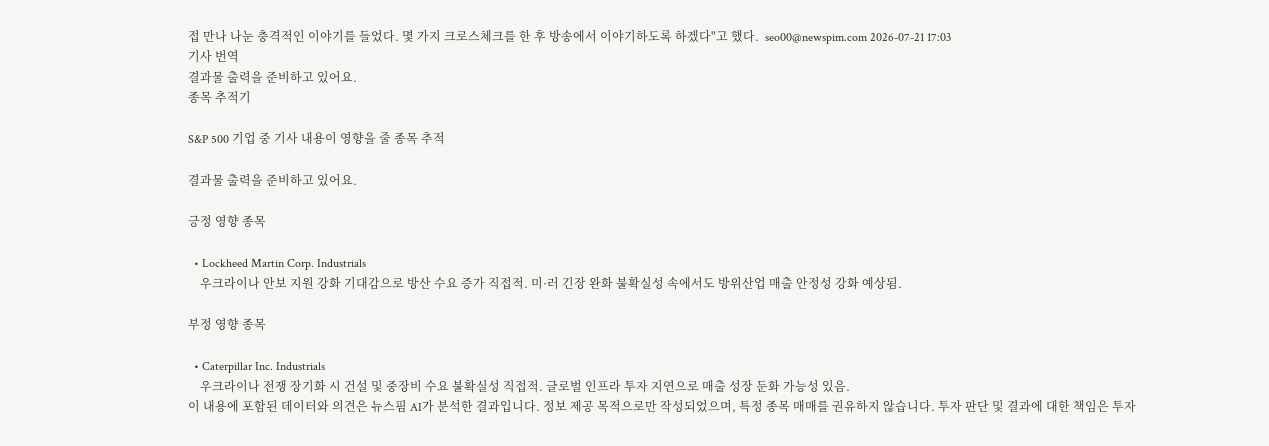접 만나 나눈 충격적인 이야기를 들었다. 몇 가지 크로스체크를 한 후 방송에서 이야기하도록 하겠다"고 했다.  seo00@newspim.com 2026-07-21 17:03
기사 번역
결과물 출력을 준비하고 있어요.
종목 추적기

S&P 500 기업 중 기사 내용이 영향을 줄 종목 추적

결과물 출력을 준비하고 있어요.

긍정 영향 종목

  • Lockheed Martin Corp. Industrials
    우크라이나 안보 지원 강화 기대감으로 방산 수요 증가 직접적. 미·러 긴장 완화 불확실성 속에서도 방위산업 매출 안정성 강화 예상됨.

부정 영향 종목

  • Caterpillar Inc. Industrials
    우크라이나 전쟁 장기화 시 건설 및 중장비 수요 불확실성 직접적. 글로벌 인프라 투자 지연으로 매출 성장 둔화 가능성 있음.
이 내용에 포함된 데이터와 의견은 뉴스핌 AI가 분석한 결과입니다. 정보 제공 목적으로만 작성되었으며, 특정 종목 매매를 권유하지 않습니다. 투자 판단 및 결과에 대한 책임은 투자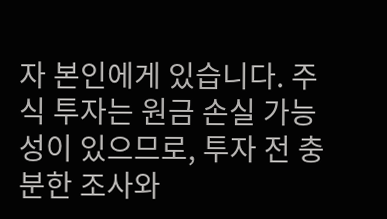자 본인에게 있습니다. 주식 투자는 원금 손실 가능성이 있으므로, 투자 전 충분한 조사와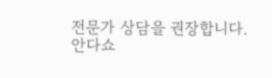전문가 상담을 권장합니다.
안다쇼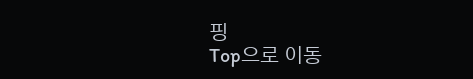핑
Top으로 이동